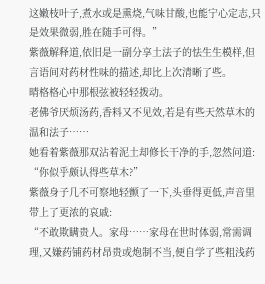这嫩枝叶子,煮水或是熏烧,气味甘酸,也能宁心定志,只是效果微弱,胜在随手可得。”
紫薇解释道,依旧是一副分享土法子的怯生生模样,但言语间对药材性味的描述,却比上次清晰了些。
晴格格心中那根弦被轻轻拨动。
老佛爷厌烦汤药,香料又不见效,若是有些天然草木的温和法子……
她看着紫薇那双沾着泥土却修长干净的手,忽然问道:
“你似乎颇认得些草木?”
紫薇身子几不可察地轻颤了一下,头垂得更低,声音里带上了更浓的哀戚:
“不敢欺瞒贵人。家母……家母在世时体弱,常需调理,又嫌药铺药材昂贵或炮制不当,便自学了些粗浅药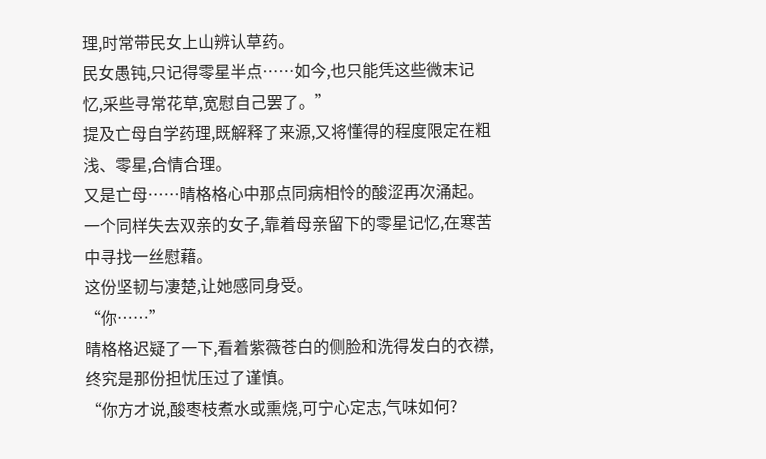理,时常带民女上山辨认草药。
民女愚钝,只记得零星半点……如今,也只能凭这些微末记忆,采些寻常花草,宽慰自己罢了。”
提及亡母自学药理,既解释了来源,又将懂得的程度限定在粗浅、零星,合情合理。
又是亡母……晴格格心中那点同病相怜的酸涩再次涌起。
一个同样失去双亲的女子,靠着母亲留下的零星记忆,在寒苦中寻找一丝慰藉。
这份坚韧与凄楚,让她感同身受。
“你……”
晴格格迟疑了一下,看着紫薇苍白的侧脸和洗得发白的衣襟,终究是那份担忧压过了谨慎。
“你方才说,酸枣枝煮水或熏烧,可宁心定志,气味如何?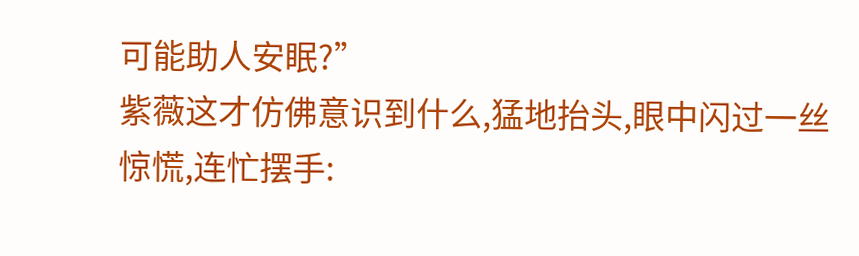可能助人安眠?”
紫薇这才仿佛意识到什么,猛地抬头,眼中闪过一丝惊慌,连忙摆手: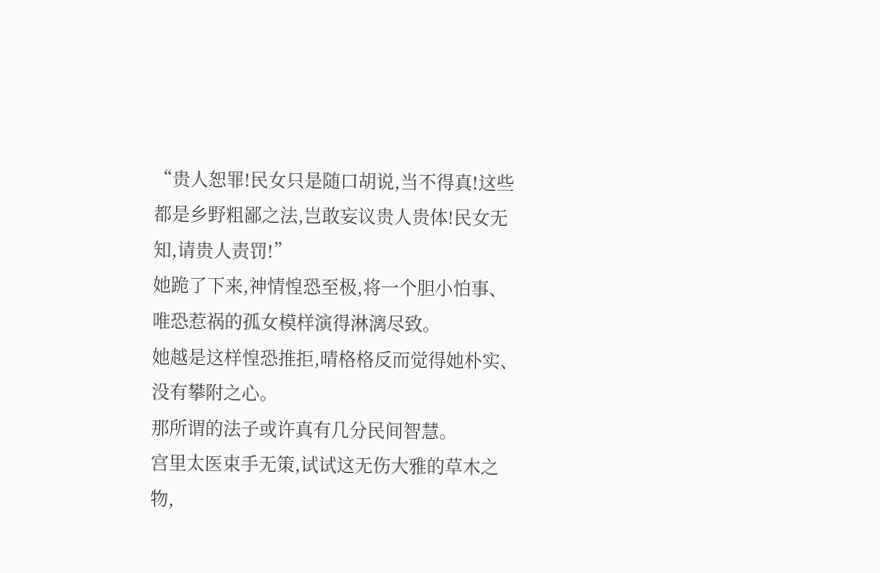“贵人恕罪!民女只是随口胡说,当不得真!这些都是乡野粗鄙之法,岂敢妄议贵人贵体!民女无知,请贵人责罚!”
她跪了下来,神情惶恐至极,将一个胆小怕事、唯恐惹祸的孤女模样演得淋漓尽致。
她越是这样惶恐推拒,晴格格反而觉得她朴实、没有攀附之心。
那所谓的法子或许真有几分民间智慧。
宫里太医束手无策,试试这无伤大雅的草木之物,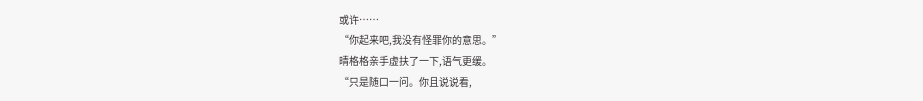或许……
“你起来吧,我没有怪罪你的意思。”
晴格格亲手虚扶了一下,语气更缓。
“只是随口一问。你且说说看,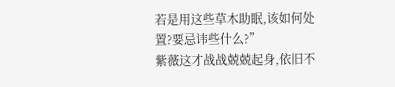若是用这些草木助眠,该如何处置?要忌讳些什么?”
紫薇这才战战兢兢起身,依旧不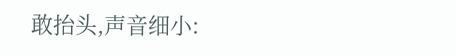敢抬头,声音细小: